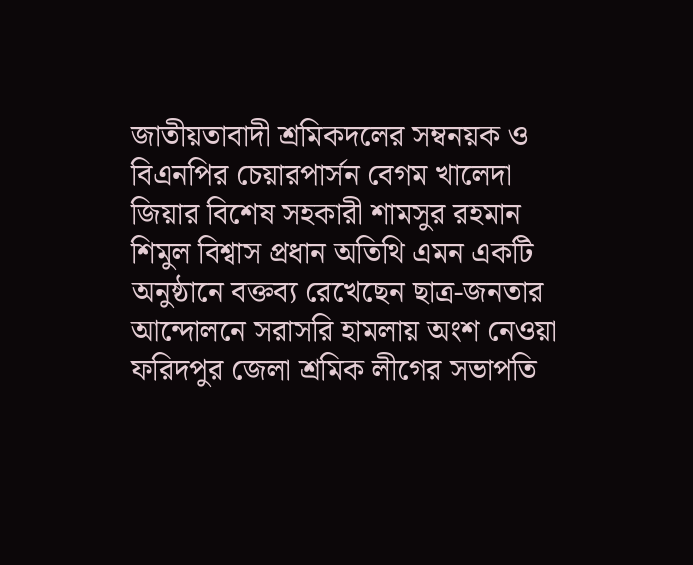জাতীয়তাবাদী শ্রমিকদলের সম্বনয়ক ও বিএনপির চেয়ারপার্সন বেগম খালেদা জিয়ার বিশেষ সহকারী শামসুর রহমান শিমুল বিশ্বাস প্রধান অতিথি এমন একটি অনুষ্ঠানে বক্তব্য রেখেছেন ছাত্র-জনতার আন্দোলনে সরাসরি হামলায় অংশ নেওয়া ফরিদপুর জেলা শ্রমিক লীগের সভাপতি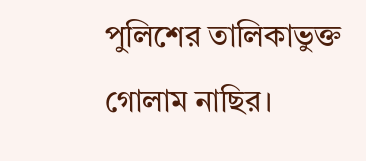পুলিশের তালিকাভুক্ত গোলাম নাছির।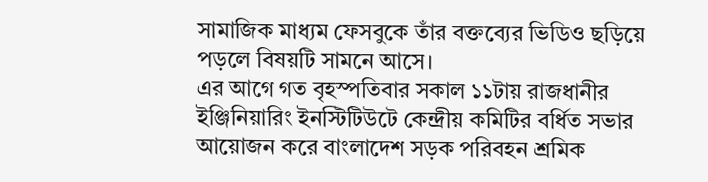সামাজিক মাধ্যম ফেসবুকে তাঁর বক্তব্যের ভিডিও ছড়িয়ে পড়লে বিষয়টি সামনে আসে।
এর আগে গত বৃহস্পতিবার সকাল ১১টায় রাজধানীর ইঞ্জিনিয়ারিং ইনস্টিটিউটে কেন্দ্রীয় কমিটির বর্ধিত সভার আয়োজন করে বাংলাদেশ সড়ক পরিবহন শ্রমিক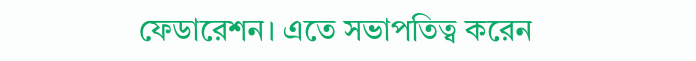ফেডারেশন। এতে সভাপতিত্ব করেন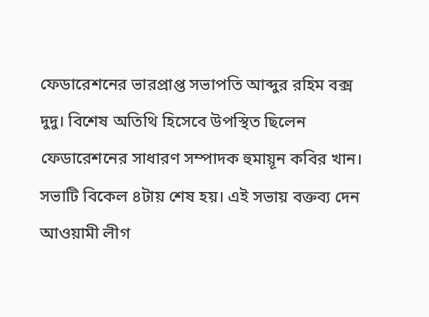ফেডারেশনের ভারপ্রাপ্ত সভাপতি আব্দুর রহিম বক্স দুদু। বিশেষ অতিথি হিসেবে উপস্থিত ছিলেন ফেডারেশনের সাধারণ সম্পাদক হুমায়ূন কবির খান। সভাটি বিকেল ৪টায় শেষ হয়। এই সভায় বক্তব্য দেন আওয়ামী লীগ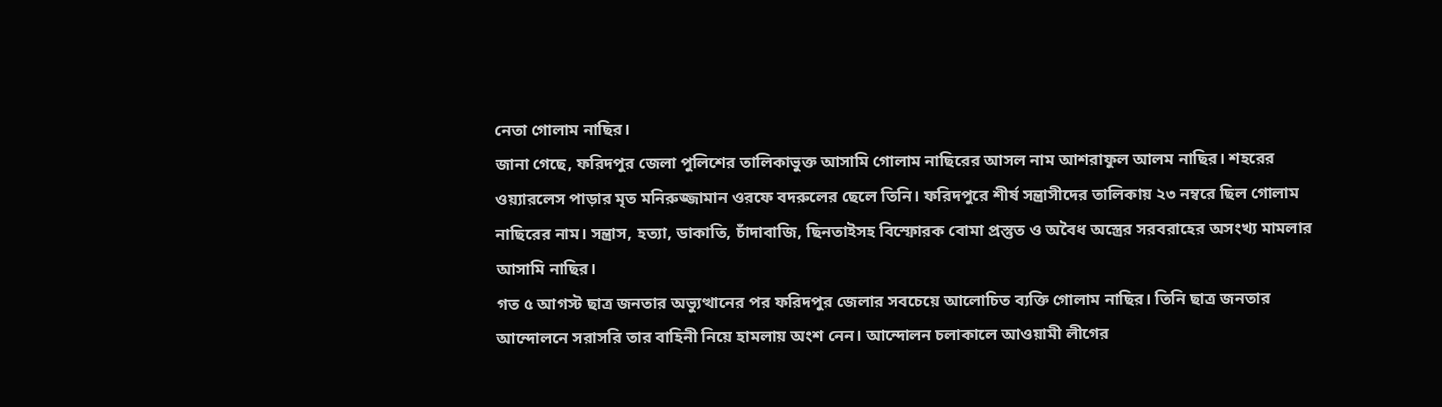নেতা গোলাম নাছির।
জানা গেছে, ফরিদপুর জেলা পুলিশের তালিকাভুক্ত আসামি গোলাম নাছিরের আসল নাম আশরাফুল আলম নাছির। শহরের ওয়্যারলেস পাড়ার মৃত মনিরুজ্জামান ওরফে বদরুলের ছেলে তিনি। ফরিদপুরে শীর্ষ সন্ত্রাসীদের তালিকায় ২৩ নম্বরে ছিল গোলাম নাছিরের নাম। সন্ত্রাস, হত্যা, ডাকাতি, চাঁদাবাজি, ছিনতাইসহ বিস্ফোরক বোমা প্রস্তুত ও অবৈধ অস্ত্রের সরবরাহের অসংখ্য মামলার আসামি নাছির।
গত ৫ আগস্ট ছাত্র জনতার অভ্যুত্থানের পর ফরিদপুর জেলার সবচেয়ে আলোচিত ব্যক্তি গোলাম নাছির। তিনি ছাত্র জনতার আন্দোলনে সরাসরি তার বাহিনী নিয়ে হামলায় অংশ নেন। আন্দোলন চলাকালে আওয়ামী লীগের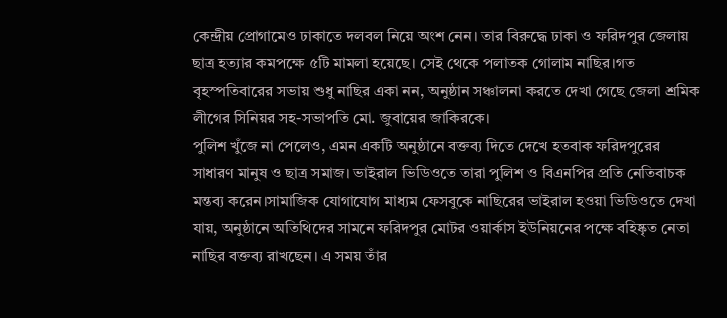কেন্দ্রীয় প্রোগামেও ঢাকাতে দলবল নিয়ে অংশ নেন। তার বিরুদ্ধে ঢাকা ও ফরিদপুর জেলায় ছাত্র হত্যার কমপক্ষে ৫টি মামলা হয়েছে। সেই থেকে পলাতক গোলাম নাছির।গত বৃহস্পতিবারের সভায় শুধু নাছির একা নন, অনুষ্ঠান সঞ্চালনা করতে দেখা গেছে জেলা শ্রমিক লীগের সিনিয়র সহ-সভাপতি মো. জুবায়ের জাকিরকে।
পুলিশ খুঁজে না পেলেও, এমন একটি অনুষ্ঠানে বক্তব্য দিতে দেখে হতবাক ফরিদপুরের সাধারণ মানুষ ও ছাত্র সমাজ। ভাইরাল ভিডিওতে তারা পুলিশ ও বিএনপির প্রতি নেতিবাচক মন্তব্য করেন।সামাজিক যোগাযোগ মাধ্যম ফেসবুকে নাছিরের ভাইরাল হওয়া ভিডিওতে দেখা যায়, অনুষ্ঠানে অতিথিদের সামনে ফরিদপুর মোটর ওয়ার্কাস ইউনিয়নের পক্ষে বহিষ্কৃত নেতা নাছির বক্তব্য রাখছেন। এ সময় তাঁর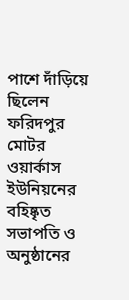পাশে দাঁড়িয়ে ছিলেন ফরিদপুর মোটর ওয়ার্কাস ইউনিয়নের বহিষ্কৃত সভাপতি ও অনুষ্ঠানের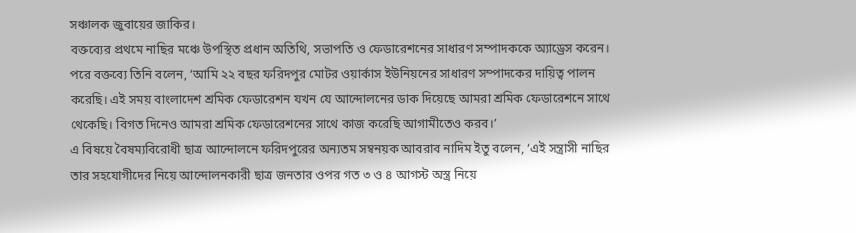সঞ্চালক জুবায়ের জাকির।
বক্তব্যের প্রথমে নাছির মঞ্চে উপস্থিত প্রধান অতিথি, সভাপতি ও ফেডারেশনের সাধারণ সম্পাদককে অ্যাড্রেস করেন। পরে বক্তব্যে তিনি বলেন, ‘আমি ২২ বছর ফরিদপুর মোটর ওয়ার্কাস ইউনিয়নের সাধারণ সম্পাদকের দায়িত্ব পালন করেছি। এই সময় বাংলাদেশ শ্রমিক ফেডারেশন যখন যে আন্দোলনের ডাক দিয়েছে আমরা শ্রমিক ফেডারেশনে সাথে থেকেছি। বিগত দিনেও আমরা শ্রমিক ফেডারেশনের সাথে কাজ করেছি আগামীতেও করব।’
এ বিষয়ে বৈষম্যবিরোধী ছাত্র আন্দোলনে ফরিদপুরের অন্যতম সম্বনয়ক আবরাব নাদিম ইতু বলেন, ‘এই সন্ত্রাসী নাছির তার সহযোগীদের নিয়ে আন্দোলনকারী ছাত্র জনতার ওপর গত ৩ ও ৪ আগস্ট অস্ত্র নিয়ে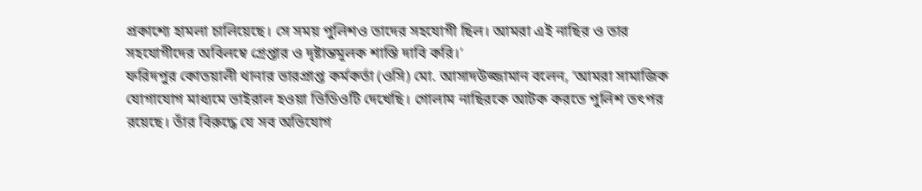প্রকাশ্যে হামলা চালিয়েছে। সে সময় পুলিশও তাদের সহযোগী ছিল। আমরা এই নাছির ও তার সহযোগীদের অবিলম্বে গ্রেপ্তার ও দৃষ্টান্তমূলক শাস্তি দাবি করি।’
ফরিদপুর কোতয়ালী থানার ভারপ্রাপ্ত কর্মকর্তা (ওসি) মো. আসাদউজ্জামান বলেন, ‘আমরা সামাজিক যোগাযোগ মাধ্যমে ভাইরাল হওয়া ভিডিওটি দেখেছি। গোলাম নাছিরকে আটক করতে পুলিশ তৎপর রয়েছে। তাঁর বিরুদ্ধে যে সব অভিযোগ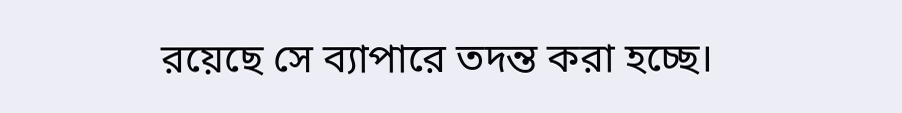রয়েছে সে ব্যাপারে তদন্ত করা হচ্ছে।